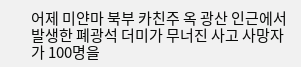어제 미얀마 북부 카친주 옥 광산 인근에서 발생한 폐광석 더미가 무너진 사고 사망자가 100명을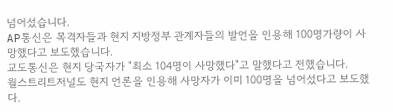넘어섰습니다.
AP통신은 목격자들과 현지 지방정부 관계자들의 발언을 인용해 100명가량이 사망했다고 보도했습니다.
교도통신은 현지 당국자가 "최소 104명이 사망했다"고 말했다고 전했습니다.
월스트리트저널도 현지 언론을 인용해 사망자가 이미 100명을 넘어섰다고 보도했다.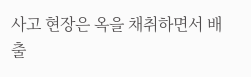사고 현장은 옥을 채취하면서 배출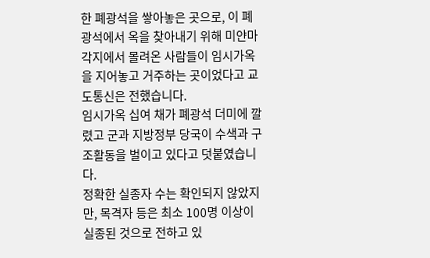한 폐광석을 쌓아놓은 곳으로, 이 폐광석에서 옥을 찾아내기 위해 미얀마 각지에서 몰려온 사람들이 임시가옥을 지어놓고 거주하는 곳이었다고 교도통신은 전했습니다.
임시가옥 십여 채가 폐광석 더미에 깔렸고 군과 지방정부 당국이 수색과 구조활동을 벌이고 있다고 덧붙였습니다.
정확한 실종자 수는 확인되지 않았지만, 목격자 등은 최소 100명 이상이 실종된 것으로 전하고 있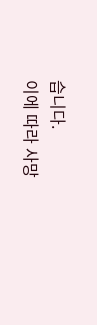습니다.
이에 따라 사망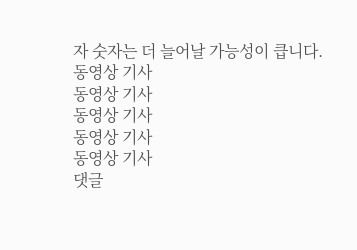자 숫자는 더 늘어날 가능성이 큽니다.
동영상 기사
동영상 기사
동영상 기사
동영상 기사
동영상 기사
댓글